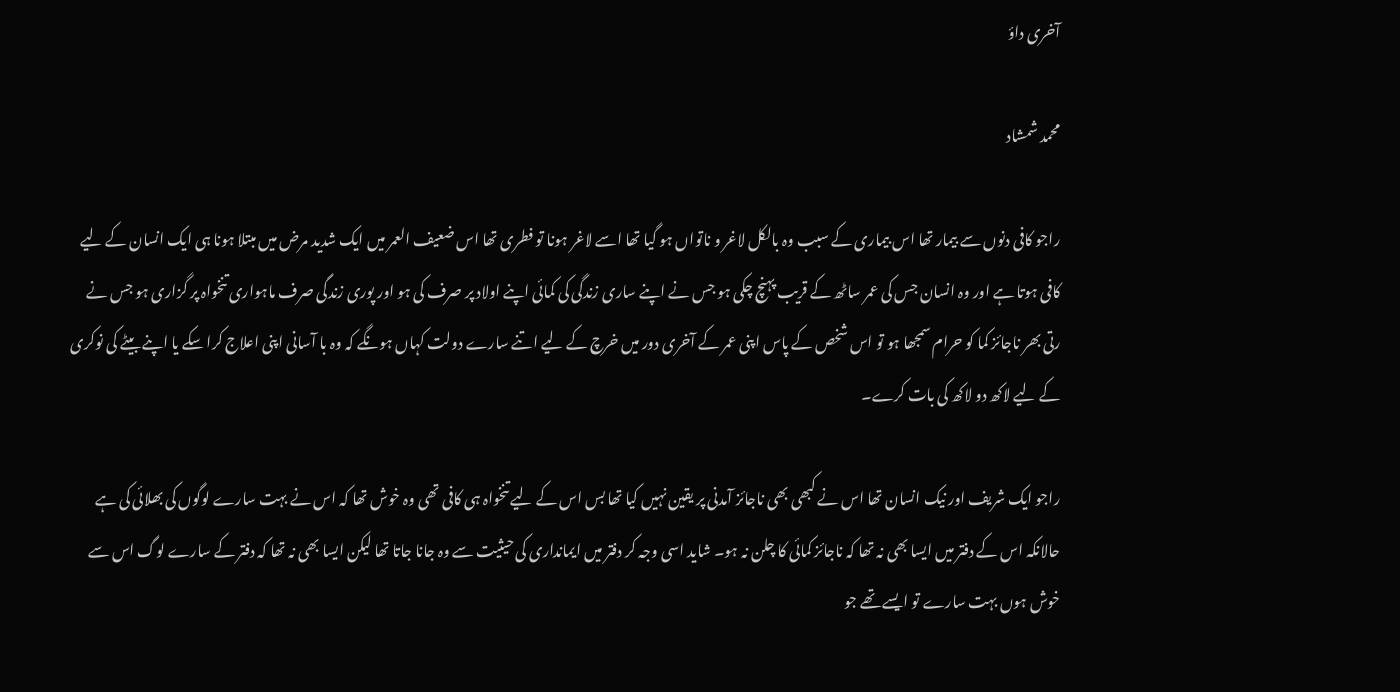آخری داؤ

محمد شمشاد

راجو کافی دنوں سے بیمار تھا اس بیماری کے سبب وہ بالکل لاغر و ناتواں ہو گیا تھا اسے لاغر ہونا تو فطری تھا اس ضعیف العمر میں ایک شدید مرض میں مبتلا ہونا ہی ایک انسان کے لیے کافی ہوتا ہے اور وہ انسان جس کی عمر ساٹھ کے قریب پہنچ چکی ہو جس نے اپنے ساری زندگی کی کمائی اپنے اولاد پر صرف کی ہو اور پوری زندگی صرف ماہواری تنخواہ پر گزاری ہو جس نے رتی بھر ناجائز کما کو حرام سمجھا ہو تو اس شخص کے پاس اپنی عمر کے آخری دور میں خرچ کے لیے اتنے سارے دولت کہاں ہونگے کہ وہ با آسانی اپنی اعلاج کرا سکے یا اپنے بیٹے کی نوکری کے لیے لاکھ دو لاکھ کی بات کرے۔

راجو ایک شریف اور نیک انسان تھا اس نے کبھی بھی ناجائز آمدنی پر یقین نہیں کیا تھا بس اس کے لیے تنخواہ ہی کافی تھی وہ خوش تھا کہ اس نے بہت سارے لوگوں کی بھلائی کی ہے حالانکہ اس کے دفتر میں ایسا بھی نہ تھا کہ ناجائز کمائی کا چلن نہ ہو۔ شاید اسی وجہ کر دفتر میں ایمانداری کی حیثیت سے وہ جانا جاتا تھا لیکن ایسا بھی نہ تھا کہ دفتر کے سارے لوگ اس سے خوش ہوں بہت سارے تو ایسے تھے جو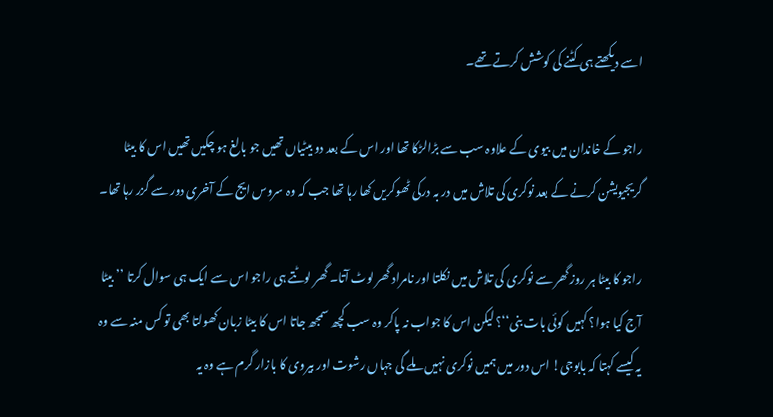اسے دیکھتے ہی کٹنے کی کوشش کرتے تھے۔

راجو کے خاندان میں بیوی کے علاوہ سب سے بڑالڑکا تھا اور اس کے بعد دو بیٹیاں تھیں جو بالغ ہو چکیں تھیں اس کا بیٹا گریجیویشن کرنے کے بعد نوکری کی تلاش میں در بہ درکی ٹھوکریں کھا رہا تھا جب کہ وہ سروس ایج کے آخری دور سے گزر رہا تھا۔

راجو کا بیٹا ہر روز گھر سے نوکری کی تلاش میں نکلتا اور نامراد گھر لوٹ آتا۔ گھر لوٹتے ہی راجو اس سے ایک ہی سوال کرتا ’’بیٹا آج کیا ہوا؟ کہیں کوئی بات بنی‘‘؟ لیکن اس کا جواب نہ پاکر وہ سب کچھ سمجھ جاتا اس کا بیٹا زبان کھولتا بھی تو کس منہ سے وہ یہ کیسے کہتا کہ بابوجی! اس دور میں ہمیں نوکری نہیں ملے گی جہاں رشوت اور بیروی کا بازار گرم ہے وہ یہ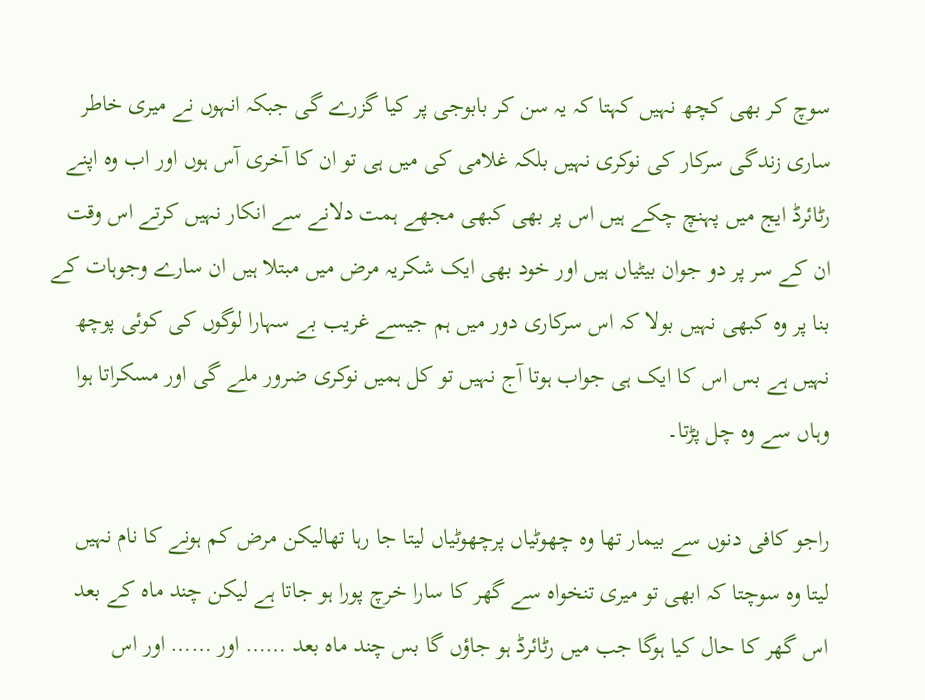سوچ کر بھی کچھ نہیں کہتا کہ یہ سن کر بابوجی پر کیا گزرے گی جبکہ انہوں نے میری خاطر ساری زندگی سرکار کی نوکری نہیں بلکہ غلامی کی میں ہی تو ان کا آخری آس ہوں اور اب وہ اپنے رٹائرڈ ایج میں پہنچ چکے ہیں اس پر بھی کبھی مجھے ہمت دلانے سے انکار نہیں کرتے اس وقت ان کے سر پر دو جوان بیٹیاں ہیں اور خود بھی ایک شکریہ مرض میں مبتلا ہیں ان سارے وجوہات کے بنا پر وہ کبھی نہیں بولا کہ اس سرکاری دور میں ہم جیسے غریب بے سہارا لوگوں کی کوئی پوچھ نہیں ہے بس اس کا ایک ہی جواب ہوتا آج نہیں تو کل ہمیں نوکری ضرور ملے گی اور مسکراتا ہوا وہاں سے وہ چل پڑتا۔

راجو کافی دنوں سے بیمار تھا وہ چھوٹیاں پرچھوٹیاں لیتا جا رہا تھالیکن مرض کم ہونے کا نام نہیں لیتا وہ سوچتا کہ ابھی تو میری تنخواہ سے گھر کا سارا خرچ پورا ہو جاتا ہے لیکن چند ماہ کے بعد اس گھر کا حال کیا ہوگا جب میں رٹائرڈ ہو جاؤں گا بس چند ماہ بعد …… اور …… اور اس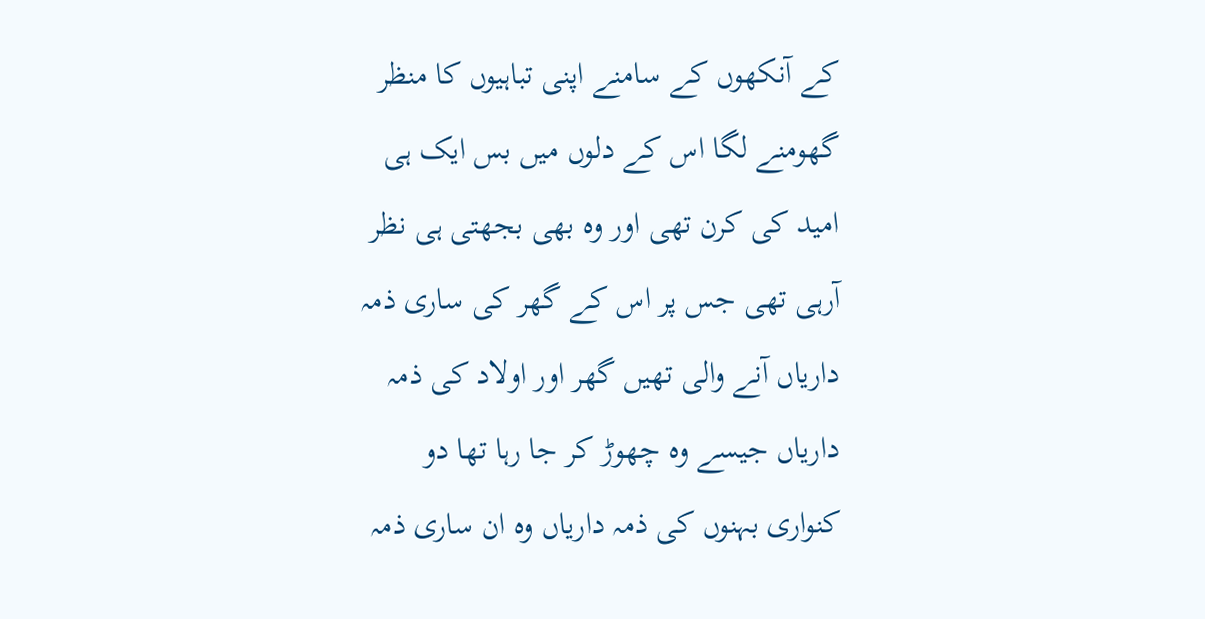کے آنکھوں کے سامنے اپنی تباہیوں کا منظر گھومنے لگا اس کے دلوں میں بس ایک ہی امید کی کرن تھی اور وہ بھی بجھتی ہی نظر آرہی تھی جس پر اس کے گھر کی ساری ذمہ داریاں آنے والی تھیں گھر اور اولاد کی ذمہ داریاں جیسے وہ چھوڑ کر جا رہا تھا دو کنواری بہنوں کی ذمہ داریاں وہ ان ساری ذمہ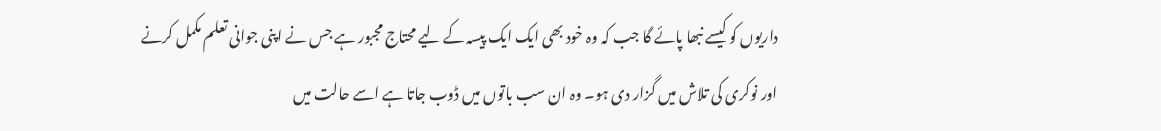داریوں کو کیسے نبھا پائے گا جب کہ وہ خود بھی ایک ایک پیسہ کے لیے محتاج مجبور ہے جس نے اپنی جوانی تعلم مکمل کرنے اور نوکری کی تلاش میں گزار دی ہو۔ وہ ان سب باتوں میں ڈوب جاتا ہے اسے حالت میں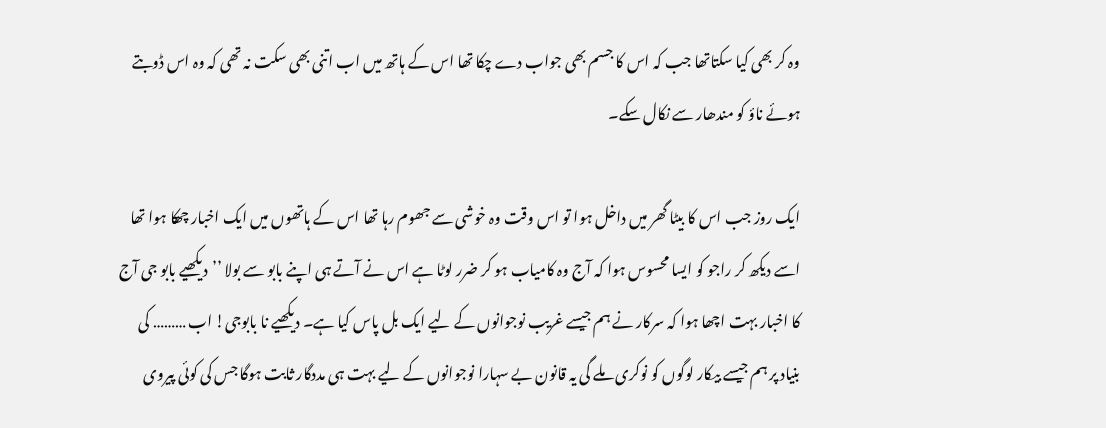وہ کر بھی کیا سکتاتھا جب کہ اس کا جسم بھی جواب دے چکا تھا اس کے ہاتھ میں اب اتنی بھی سکت نہ تھی کہ وہ اس ڈوبتے ہوئے ناؤ کو مندھار سے نکال سکے۔

ایک روز جب اس کا بیٹا گھر میں داخل ہوا تو اس وقت وہ خوشی سے جھوم رہا تھا اس کے ہاتھوں میں ایک اخبار چھکا ہوا تھا اسے دیکھ کر راجو کو ایسا محسوس ہوا کہ آج وہ کامیاب ہو کر ضرر لوٹا ہے اس نے آتے ہی اپنے بابو سے بولا ’’دیکھیے بابو جی آج کا اخبار بہت اچھا ہوا کہ سرکار نے ہم جیسے غریب نوجوانوں کے لیے ایک بل پاس کیا ہے۔ دیکھیے نا بابوجی! اب ……… کی بنیاد پر ہم جیسے بیکار لوگوں کو نوکری ملے گی یہ قانون بے سہارا نوجوانوں کے لیے بہت ہی مددگار ثابت ہوگا جس کی کوئی پیروی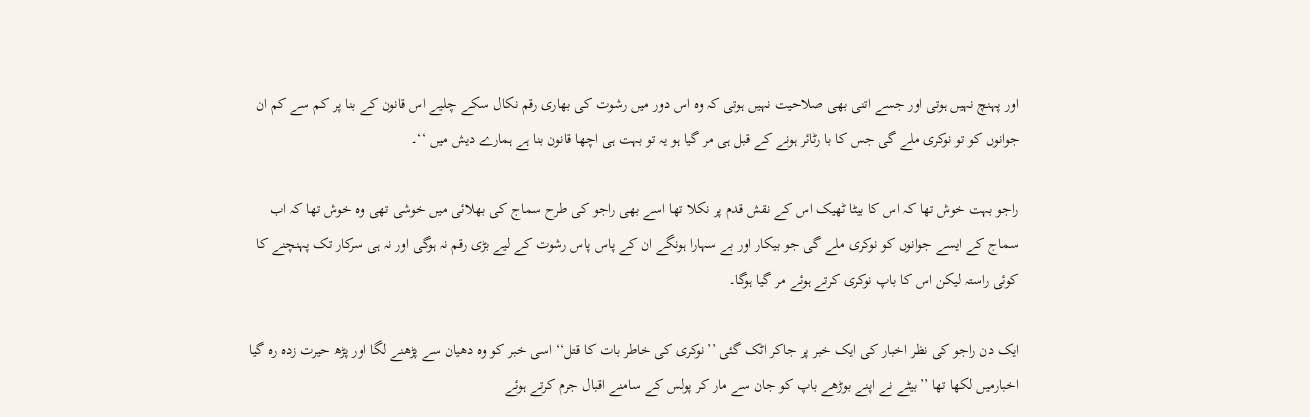اور پہنچ نہیں ہوتی اور جسے اتنی بھی صلاحیت نہیں ہوتی کہ وہ اس دور میں رشوت کی بھاری رقم نکال سکے چلیے اس قانون کے بنا پر کم سے کم ان جوانوں کو تو نوکری ملے گی جس کا با رٹائر ہونے کے قبل ہی مر گیا ہو یہ تو بہت ہی اچھا قانون بنا ہے ہمارے دیش میں ‘‘۔

راجو بہت خوش تھا کہ اس کا بیٹا ٹھیک اس کے نقش قدم پر نکلا تھا اسے بھی راجو کی طرح سماج کی بھلائی میں خوشی تھی وہ خوش تھا کہ اب سماج کے ایسے جوانوں کو نوکری ملے گی جو بیکار اور بے سہارا ہونگے ان کے پاس پاس رشوت کے لیے بڑی رقم نہ ہوگی اور نہ ہی سرکار تک پہنچنے کا کوئی راستہ لیکن اس کا باپ نوکری کرتے ہوئے مر گیا ہوگا۔

ایک دن راجو کی نظر اخبار کی ایک خبر پر جاکر اٹک گئی ’’نوکری کی خاطر بات کا قتل‘‘ اسی خبر کو وہ دھیان سے پڑھنے لگا اور پڑھ حیرت زدہ رہ گیا اخبارمیں لکھا تھا ’’بیٹے نے اپنے بوڑھے باپ کو جان سے مار کر پولس کے سامنے اقبال جرم کرتے ہوئے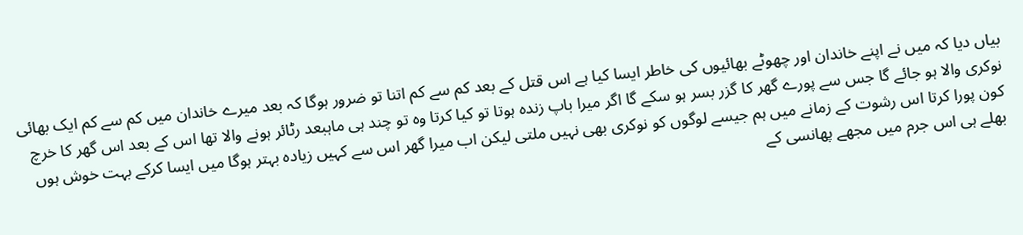بیاں دیا کہ میں نے اپنے خاندان اور چھوٹے بھائیوں کی خاطر ایسا کیا ہے اس قتل کے بعد کم سے کم اتنا تو ضرور ہوگا کہ بعد میرے خاندان میں کم سے کم ایک بھائی نوکری والا ہو جائے گا جس سے پورے گھر کا گزر بسر ہو سکے گا اگر میرا باپ زندہ ہوتا تو کیا کرتا وہ تو چند ہی ماہبعد رٹائر ہونے والا تھا اس کے بعد اس گھر کا خرچ کون پورا کرتا اس رشوت کے زمانے میں ہم جیسے لوگوں کو نوکری بھی نہیں ملتی لیکن اب میرا گھر اس سے کہیں زیادہ بہتر ہوگا میں ایسا کرکے بہت خوش ہوں بھلے ہی اس جرم میں مجھے پھانسی کے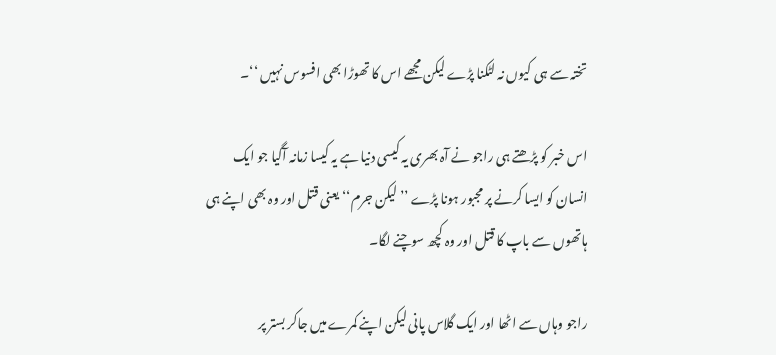تختہ سے ہی کیوں نہ لٹکنا پڑے لیکن مجھے اس کا تھوڑا بھی افسوس نہیں ‘‘۔

اس خبر کو پڑھتے ہی راجو نے آہ بھری یہ کیسی دنیا ہے یہ کیسا زمانہ آگیا جو ایک انسان کو ایسا کرنے پر مجبور ہونا پڑے ’’لیکن جرم‘‘ یعنی قتل اور وہ بھی اپنے ہی ہاتھوں سے باپ کا قتل اور وہ کچھ سوچنے لگا۔

راجو وہاں سے اٹھا اور ایک گلاس پانی لیکن اپنے کمرے میں جاکر بستر پر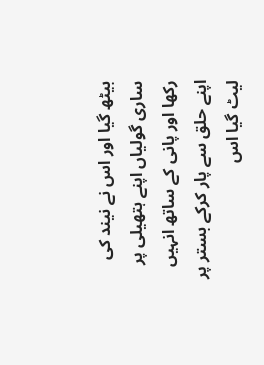بیٹھ گیا اور اس نے نیند کی ساری گولیاں اپنے ہتھیلی پر رکھا اور پانی کے ساتھ انہیں اپنے حلق سے پار کرکے بستر پر لیٹ گیا اس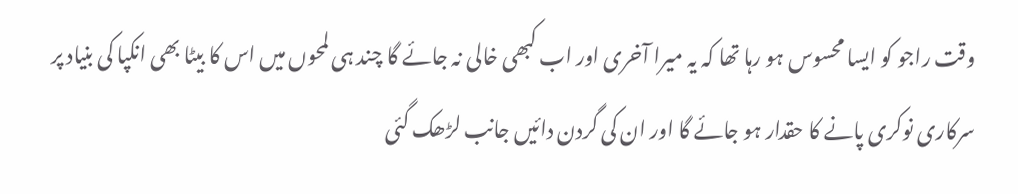وقت راجو کو ایسا محسوس ہو رہا تھا کہ یہ میرا آخری اور اب کبھی خالی نہ جائے گا چند ہی لمحوں میں اس کا بیٹا بھی انکپا کی بنیاد پر سرکاری نوکری پانے کا حقدار ہو جائے گا اور ان کی گردن دائیں جانب لڑھک گئی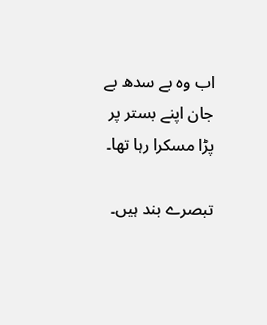اب وہ بے سدھ بے جان اپنے بستر پر پڑا مسکرا رہا تھا۔

تبصرے بند ہیں۔